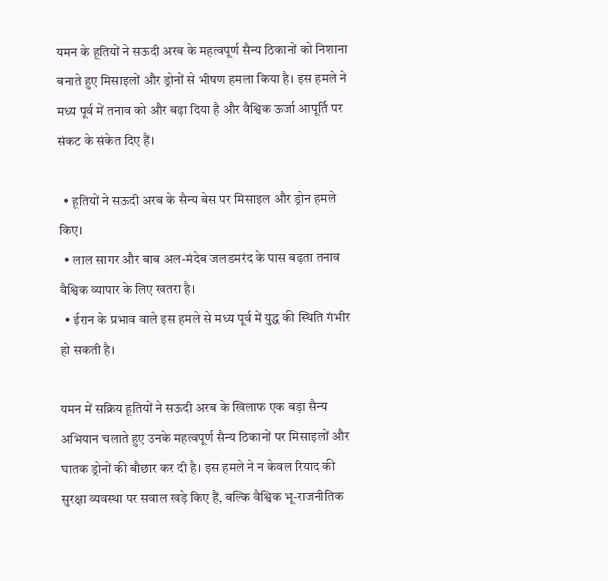यमन के हूतियों ने सऊदी अरब के महत्वपूर्ण सैन्य ठिकानों को निशाना बनाते हुए मिसाइलों और ड्रोनों से भीषण हमला किया है। इस हमले ने मध्य पूर्व में तनाव को और बढ़ा दिया है और वैश्विक ऊर्जा आपूर्ति पर संकट के संकेत दिए हैं।

  • हूतियों ने सऊदी अरब के सैन्य बेस पर मिसाइल और ड्रोन हमले किए।
  • लाल सागर और बाब अल-मंदेब जलडमरंद के पास बढ़ता तनाव वैश्विक व्यापार के लिए खतरा है।
  • ईरान के प्रभाव वाले इस हमले से मध्य पूर्व में युद्ध की स्थिति गंभीर हो सकती है।

यमन में सक्रिय हूतियों ने सऊदी अरब के खिलाफ एक बड़ा सैन्य अभियान चलाते हुए उनके महत्वपूर्ण सैन्य ठिकानों पर मिसाइलों और घातक ड्रोनों की बौछार कर दी है। इस हमले ने न केवल रियाद की सुरक्षा व्यवस्था पर सवाल खड़े किए हैं, बल्कि वैश्विक भू-राजनीतिक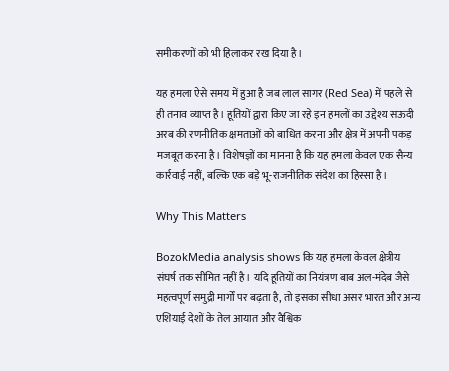समीकरणों को भी हिलाकर रख दिया है।

यह हमला ऐसे समय में हुआ है जब लाल सागर (Red Sea) में पहले से ही तनाव व्याप्त है। हूतियों द्वारा किए जा रहे इन हमलों का उद्देश्य सऊदी अरब की रणनीतिक क्षमताओं को बाधित करना और क्षेत्र में अपनी पकड़ मजबूत करना है। विशेषज्ञों का मानना है कि यह हमला केवल एक सैन्य कार्रवाई नहीं, बल्कि एक बड़े भू-राजनीतिक संदेश का हिस्सा है।

Why This Matters

BozokMedia analysis shows कि यह हमला केवल क्षेत्रीय संघर्ष तक सीमित नहीं है। यदि हूतियों का नियंत्रण बाब अल-मंदेब जैसे महत्वपूर्ण समुद्री मार्गों पर बढ़ता है, तो इसका सीधा असर भारत और अन्य एशियाई देशों के तेल आयात और वैश्विक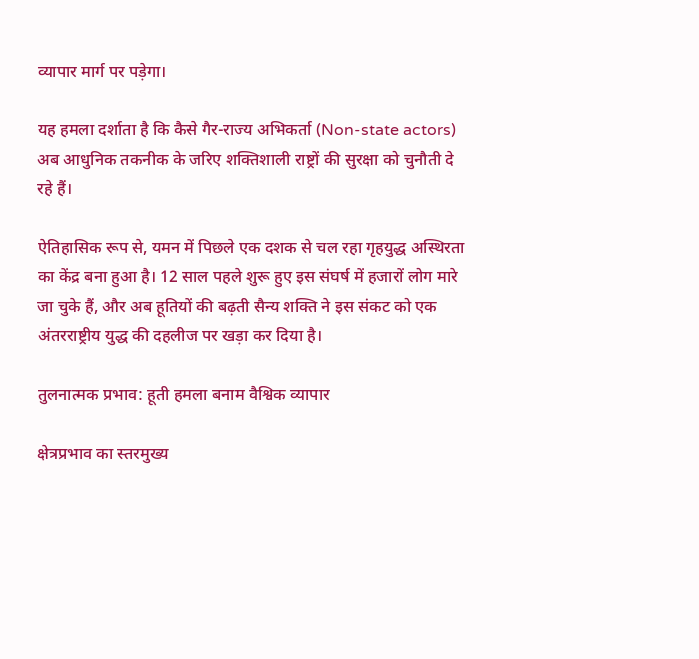व्यापार मार्ग पर पड़ेगा।

यह हमला दर्शाता है कि कैसे गैर-राज्य अभिकर्ता (Non-state actors) अब आधुनिक तकनीक के जरिए शक्तिशाली राष्ट्रों की सुरक्षा को चुनौती दे रहे हैं।

ऐतिहासिक रूप से, यमन में पिछले एक दशक से चल रहा गृहयुद्ध अस्थिरता का केंद्र बना हुआ है। 12 साल पहले शुरू हुए इस संघर्ष में हजारों लोग मारे जा चुके हैं, और अब हूतियों की बढ़ती सैन्य शक्ति ने इस संकट को एक अंतरराष्ट्रीय युद्ध की दहलीज पर खड़ा कर दिया है।

तुलनात्मक प्रभाव: हूती हमला बनाम वैश्विक व्यापार

क्षेत्रप्रभाव का स्तरमुख्य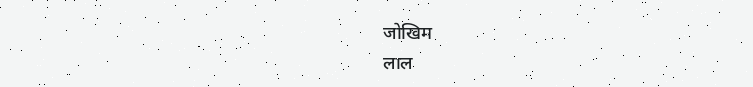जोखिम
लाल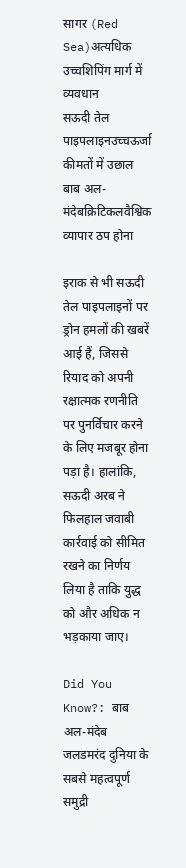सागर (Red Sea)अत्यधिक उच्चशिपिंग मार्ग में व्यवधान
सऊदी तेल पाइपलाइनउच्चऊर्जा कीमतों में उछाल
बाब अल-मंदेबक्रिटिकलवैश्विक व्यापार ठप होना

इराक से भी सऊदी तेल पाइपलाइनों पर ड्रोन हमलों की खबरें आई हैं, जिससे रियाद को अपनी रक्षात्मक रणनीति पर पुनर्विचार करने के लिए मजबूर होना पड़ा है। हालांकि, सऊदी अरब ने फिलहाल जवाबी कार्रवाई को सीमित रखने का निर्णय लिया है ताकि युद्ध को और अधिक न भड़काया जाए।

Did You Know?: बाब अल-मंदेब जलडमरंद दुनिया के सबसे महत्वपूर्ण समुद्री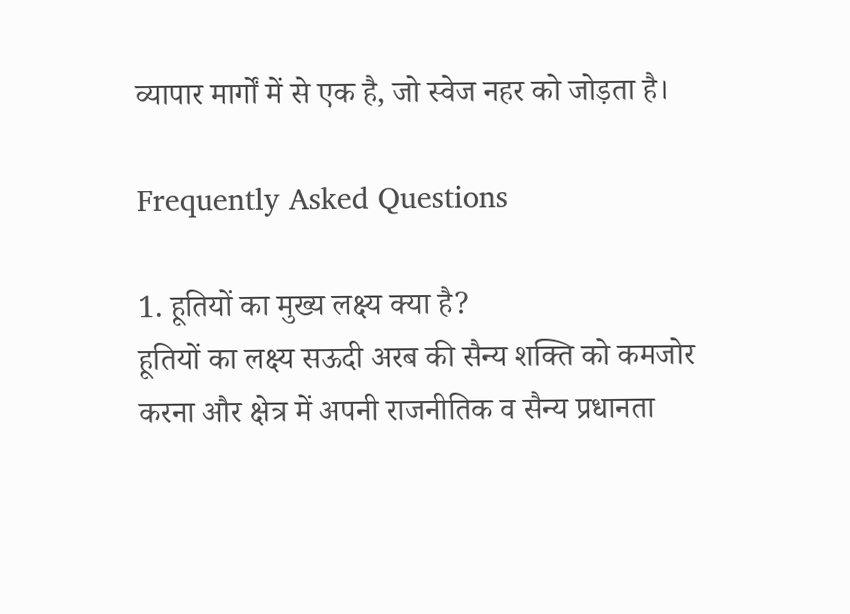व्यापार मार्गों में से एक है, जो स्वेज नहर को जोड़ता है।

Frequently Asked Questions

1. हूतियों का मुख्य लक्ष्य क्या है?
हूतियों का लक्ष्य सऊदी अरब की सैन्य शक्ति को कमजोर करना और क्षेत्र में अपनी राजनीतिक व सैन्य प्रधानता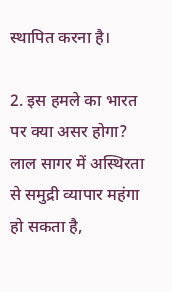स्थापित करना है।

2. इस हमले का भारत पर क्या असर होगा?
लाल सागर में अस्थिरता से समुद्री व्यापार महंगा हो सकता है,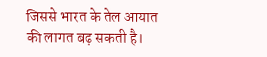जिससे भारत के तेल आयात की लागत बढ़ सकती है।